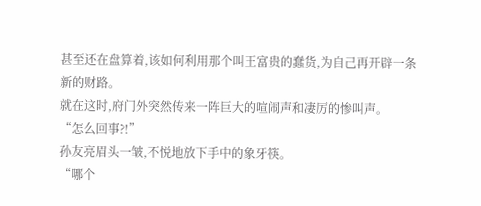甚至还在盘算着,该如何利用那个叫王富贵的蠢货,为自己再开辟一条新的财路。
就在这时,府门外突然传来一阵巨大的喧闹声和凄厉的惨叫声。
“怎么回事?!”
孙友亮眉头一皱,不悦地放下手中的象牙筷。
“哪个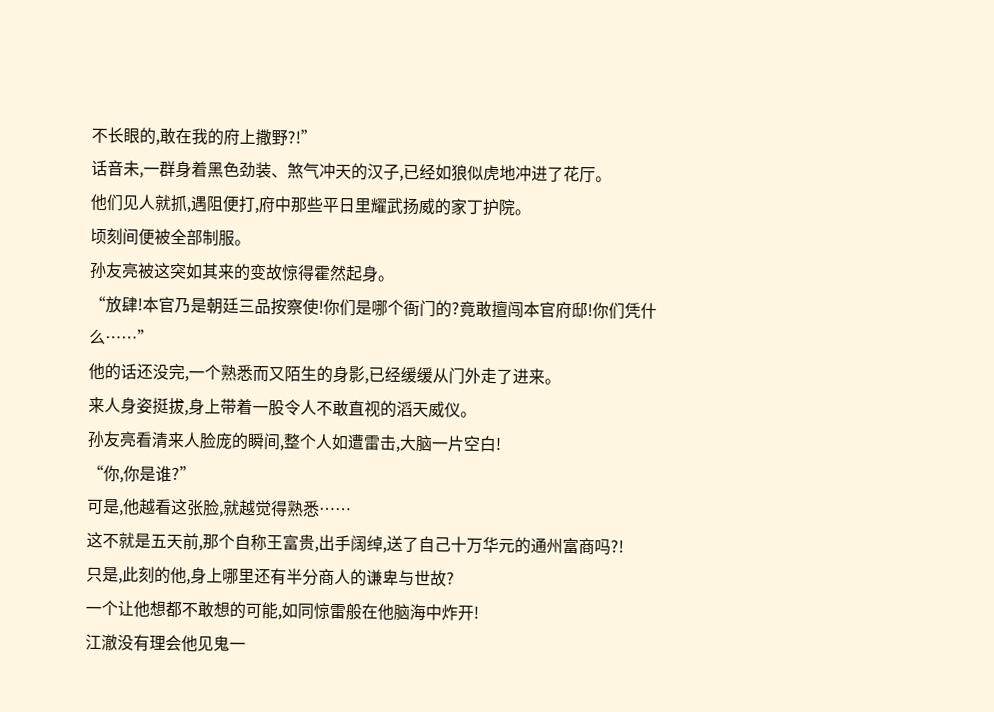不长眼的,敢在我的府上撒野?!”
话音未,一群身着黑色劲装、煞气冲天的汉子,已经如狼似虎地冲进了花厅。
他们见人就抓,遇阻便打,府中那些平日里耀武扬威的家丁护院。
顷刻间便被全部制服。
孙友亮被这突如其来的变故惊得霍然起身。
“放肆!本官乃是朝廷三品按察使!你们是哪个衙门的?竟敢擅闯本官府邸!你们凭什么……”
他的话还没完,一个熟悉而又陌生的身影,已经缓缓从门外走了进来。
来人身姿挺拔,身上带着一股令人不敢直视的滔天威仪。
孙友亮看清来人脸庞的瞬间,整个人如遭雷击,大脑一片空白!
“你,你是谁?”
可是,他越看这张脸,就越觉得熟悉……
这不就是五天前,那个自称王富贵,出手阔绰,送了自己十万华元的通州富商吗?!
只是,此刻的他,身上哪里还有半分商人的谦卑与世故?
一个让他想都不敢想的可能,如同惊雷般在他脑海中炸开!
江澈没有理会他见鬼一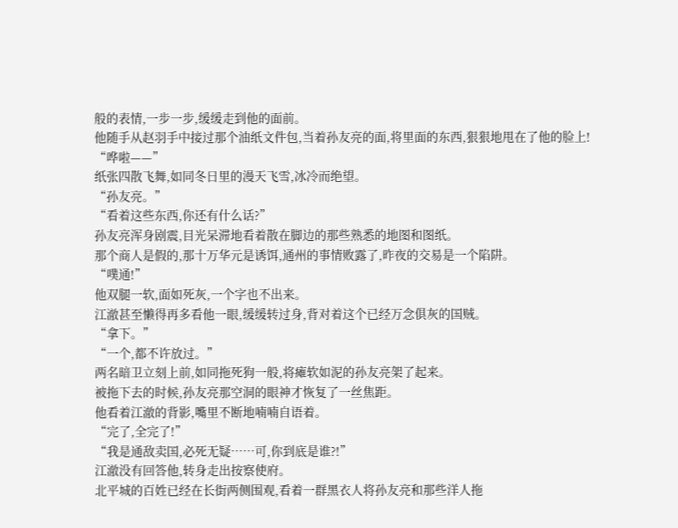般的表情,一步一步,缓缓走到他的面前。
他随手从赵羽手中接过那个油纸文件包,当着孙友亮的面,将里面的东西,狠狠地甩在了他的脸上!
“哗啦——”
纸张四散飞舞,如同冬日里的漫天飞雪,冰冷而绝望。
“孙友亮。”
“看着这些东西,你还有什么话?”
孙友亮浑身剧震,目光呆滞地看着散在脚边的那些熟悉的地图和图纸。
那个商人是假的,那十万华元是诱饵,通州的事情败露了,昨夜的交易是一个陷阱。
“噗通!”
他双腿一软,面如死灰,一个字也不出来。
江澈甚至懒得再多看他一眼,缓缓转过身,背对着这个已经万念俱灰的国贼。
“拿下。”
“一个,都不许放过。”
两名暗卫立刻上前,如同拖死狗一般,将瘫软如泥的孙友亮架了起来。
被拖下去的时候,孙友亮那空洞的眼神才恢复了一丝焦距。
他看着江澈的背影,嘴里不断地喃喃自语着。
“完了,全完了!”
“我是通敌卖国,必死无疑……可,你到底是谁?!”
江澈没有回答他,转身走出按察使府。
北平城的百姓已经在长街两侧围观,看着一群黑衣人将孙友亮和那些洋人拖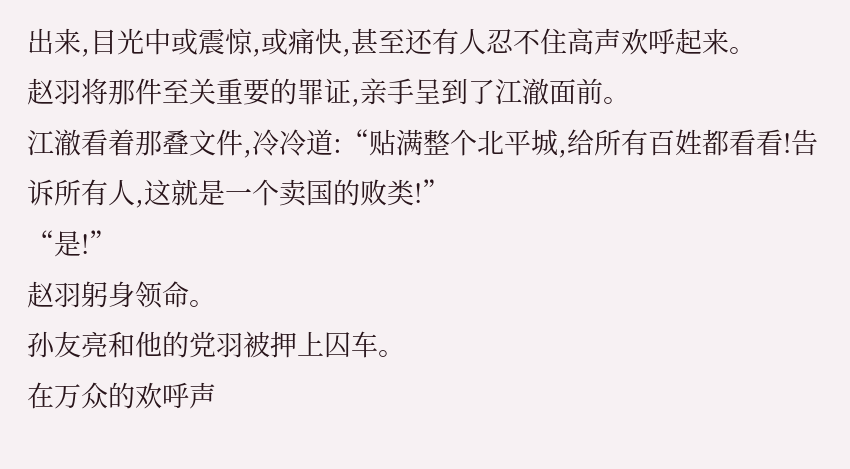出来,目光中或震惊,或痛快,甚至还有人忍不住高声欢呼起来。
赵羽将那件至关重要的罪证,亲手呈到了江澈面前。
江澈看着那叠文件,冷冷道:“贴满整个北平城,给所有百姓都看看!告诉所有人,这就是一个卖国的败类!”
“是!”
赵羽躬身领命。
孙友亮和他的党羽被押上囚车。
在万众的欢呼声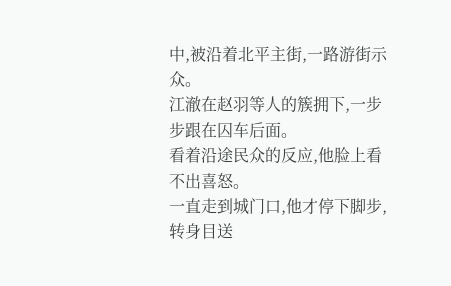中,被沿着北平主街,一路游街示众。
江澈在赵羽等人的簇拥下,一步步跟在囚车后面。
看着沿途民众的反应,他脸上看不出喜怒。
一直走到城门口,他才停下脚步,转身目送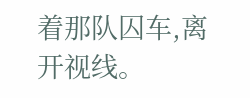着那队囚车,离开视线。